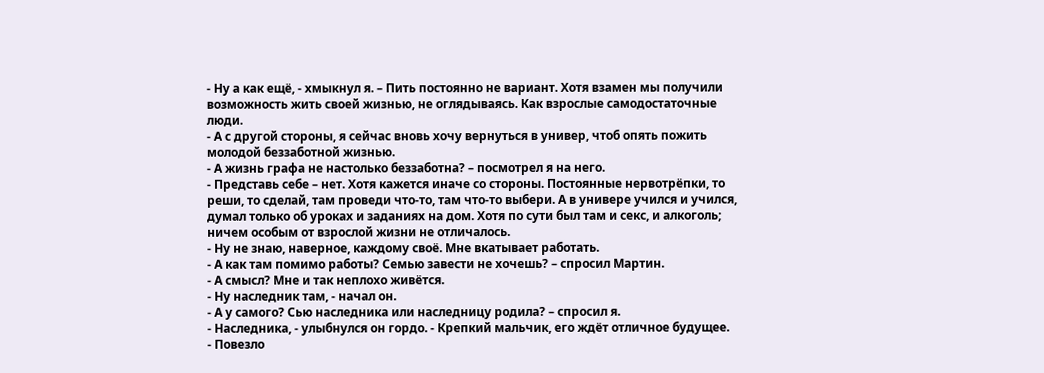- Ну а как ещё, - хмыкнул я. – Пить постоянно не вариант. Хотя взамен мы получили возможность жить своей жизнью, не оглядываясь. Как взрослые самодостаточные люди.
- А с другой стороны, я сейчас вновь хочу вернуться в универ, чтоб опять пожить молодой беззаботной жизнью.
- А жизнь графа не настолько беззаботна? – посмотрел я на него.
- Представь себе – нет. Хотя кажется иначе со стороны. Постоянные нервотрёпки, то реши, то сделай, там проведи что-то, там что-то выбери. А в универе учился и учился, думал только об уроках и заданиях на дом. Хотя по сути был там и секс, и алкоголь; ничем особым от взрослой жизни не отличалось.
- Ну не знаю, наверное, каждому своё. Мне вкатывает работать.
- А как там помимо работы? Семью завести не хочешь? – спросил Мартин.
- А смысл? Мне и так неплохо живётся.
- Ну наследник там, - начал он.
- А у самого? Сью наследника или наследницу родила? – спросил я.
- Наследника, - улыбнулся он гордо. - Крепкий мальчик, его ждёт отличное будущее.
- Повезло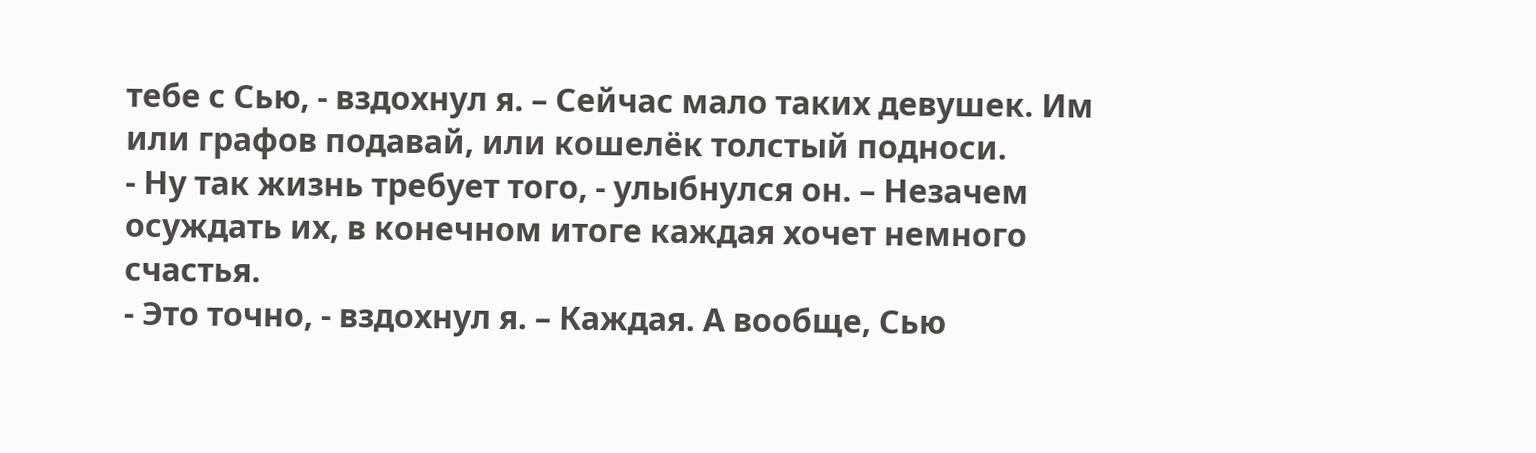тебе с Сью, - вздохнул я. – Сейчас мало таких девушек. Им или графов подавай, или кошелёк толстый подноси.
- Ну так жизнь требует того, - улыбнулся он. – Незачем осуждать их, в конечном итоге каждая хочет немного счастья.
- Это точно, - вздохнул я. – Каждая. А вообще, Сью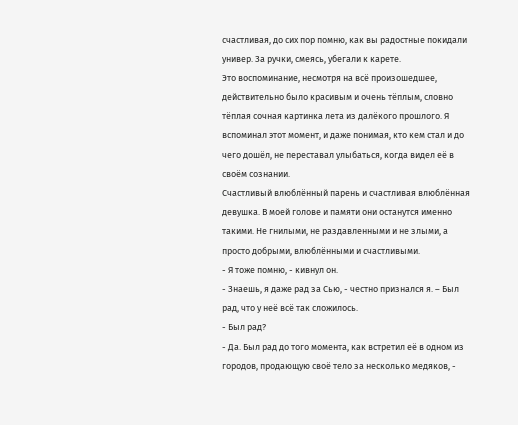счастливая, до сих пор помню, как вы радостные покидали универ. За ручки, смеясь, убегали к карете.
Это воспоминание, несмотря на всё произошедшее, действительно было красивым и очень тёплым, словно тёплая сочная картинка лета из далёкого прошлого. Я вспоминал этот момент, и даже понимая, кто кем стал и до чего дошёл, не переставал улыбаться, когда видел её в своём сознании.
Счастливый влюблённый парень и счастливая влюблённая девушка. В моей голове и памяти они останутся именно такими. Не гнилыми, не раздавленными и не злыми, а просто добрыми, влюблёнными и счастливыми.
- Я тоже помню, - кивнул он.
- Знаешь, я даже рад за Сью, - честно признался я. – Был рад, что у неё всё так сложилось.
- Был рад?
- Да. Был рад до того момента, как встретил её в одном из городов, продающую своё тело за несколько медяков, -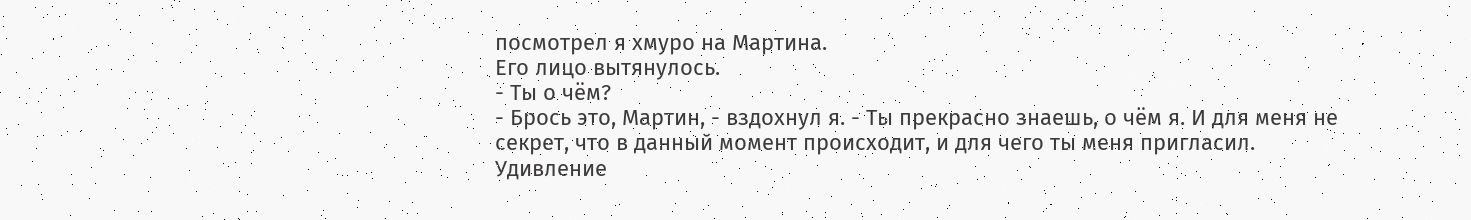посмотрел я хмуро на Мартина.
Его лицо вытянулось.
- Ты о чём?
- Брось это, Мартин, - вздохнул я. - Ты прекрасно знаешь, о чём я. И для меня не секрет, что в данный момент происходит, и для чего ты меня пригласил.
Удивление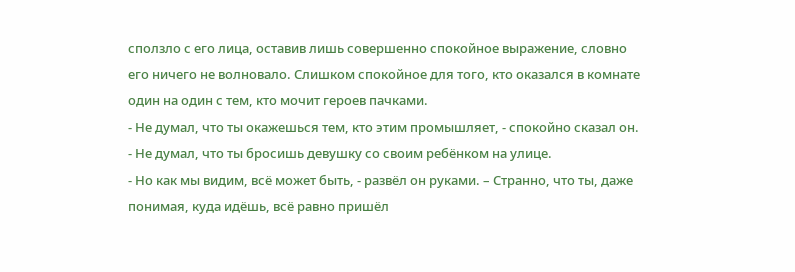сползло с его лица, оставив лишь совершенно спокойное выражение, словно его ничего не волновало. Слишком спокойное для того, кто оказался в комнате один на один с тем, кто мочит героев пачками.
- Не думал, что ты окажешься тем, кто этим промышляет, - спокойно сказал он.
- Не думал, что ты бросишь девушку со своим ребёнком на улице.
- Но как мы видим, всё может быть, - развёл он руками. – Странно, что ты, даже понимая, куда идёшь, всё равно пришёл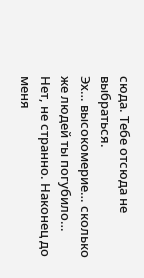сюда. Тебе отсюда не выбраться.
Эх… высокомерие… сколько же людей ты погубило…
Нет, не странно. Наконец до меня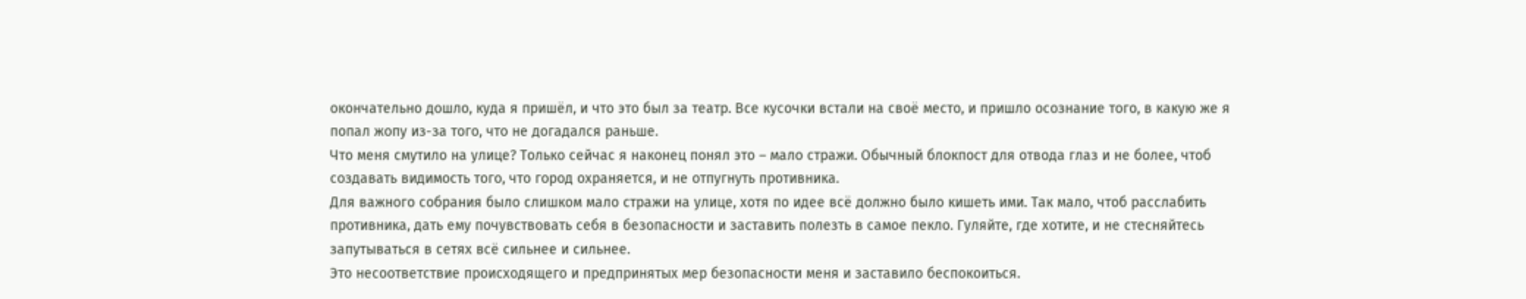окончательно дошло, куда я пришёл, и что это был за театр. Все кусочки встали на своё место, и пришло осознание того, в какую же я попал жопу из-за того, что не догадался раньше.
Что меня смутило на улице? Только сейчас я наконец понял это – мало стражи. Обычный блокпост для отвода глаз и не более, чтоб создавать видимость того, что город охраняется, и не отпугнуть противника.
Для важного собрания было слишком мало стражи на улице, хотя по идее всё должно было кишеть ими. Так мало, чтоб расслабить противника, дать ему почувствовать себя в безопасности и заставить полезть в самое пекло. Гуляйте, где хотите, и не стесняйтесь запутываться в сетях всё сильнее и сильнее.
Это несоответствие происходящего и предпринятых мер безопасности меня и заставило беспокоиться.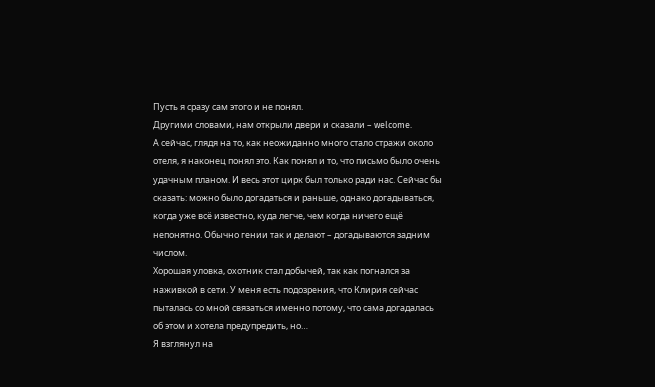Пусть я сразу сам этого и не понял.
Другими словами, нам открыли двери и сказали – welcome.
А сейчас, глядя на то, как неожиданно много стало стражи около отеля, я наконец понял это. Как понял и то, что письмо было очень удачным планом. И весь этот цирк был только ради нас. Сейчас бы сказать: можно было догадаться и раньше, однако догадываться, когда уже всё известно, куда легче, чем когда ничего ещё непонятно. Обычно гении так и делают – догадываются задним числом.
Хорошая уловка, охотник стал добычей, так как погнался за наживкой в сети. У меня есть подозрения, что Клирия сейчас пыталась со мной связаться именно потому, что сама догадалась об этом и хотела предупредить, но…
Я взглянул на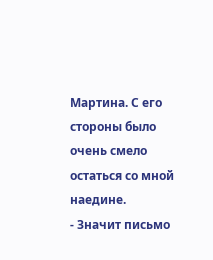Мартина. С его стороны было очень смело остаться со мной наедине.
- Значит письмо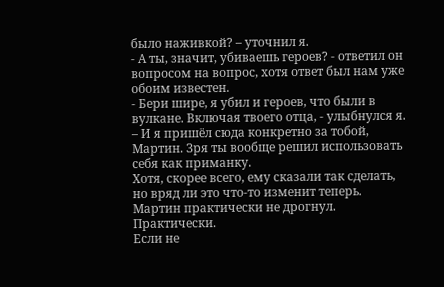было наживкой? – уточнил я.
- А ты, значит, убиваешь героев? - ответил он вопросом на вопрос, хотя ответ был нам уже обоим известен.
- Бери шире, я убил и героев, что были в вулкане. Включая твоего отца, - улыбнулся я. – И я пришёл сюда конкретно за тобой, Мартин. Зря ты вообще решил использовать себя как приманку.
Хотя, скорее всего, ему сказали так сделать, но вряд ли это что-то изменит теперь.
Мартин практически не дрогнул. Практически.
Если не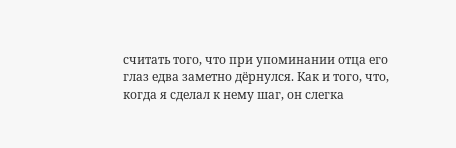считать того, что при упоминании отца его глаз едва заметно дёрнулся. Как и того, что, когда я сделал к нему шаг, он слегка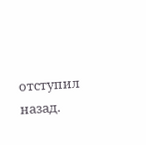отступил назад.